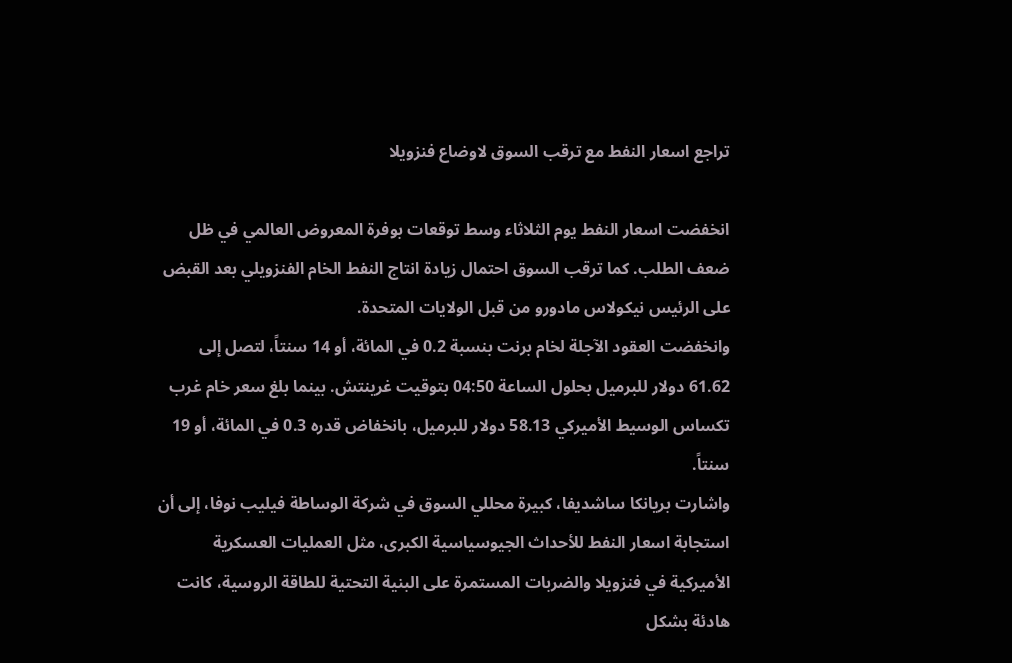تراجع اسعار النفط مع ترقب السوق لاوضاع فنزويلا

انخفضت اسعار النفط يوم الثلاثاء وسط توقعات بوفرة المعروض العالمي في ظل ضعف الطلب. كما ترقب السوق احتمال زيادة انتاج النفط الخام الفنزويلي بعد القبض على الرئيس نيكولاس مادورو من قبل الولايات المتحدة.
وانخفضت العقود الآجلة لخام برنت بنسبة 0.2 في المائة، أو 14 سنتاً، لتصل إلى 61.62 دولار للبرميل بحلول الساعة 04:50 بتوقيت غرينتش. بينما بلغ سعر خام غرب تكساس الوسيط الأميركي 58.13 دولار للبرميل، بانخفاض قدره 0.3 في المائة، أو 19 سنتاً.
واشارت بريانكا ساشديفا، كبيرة محللي السوق في شركة الوساطة فيليب نوفا، إلى أن استجابة اسعار النفط للأحداث الجيوسياسية الكبرى، مثل العمليات العسكرية الأميركية في فنزويلا والضربات المستمرة على البنية التحتية للطاقة الروسية، كانت هادئة بشكل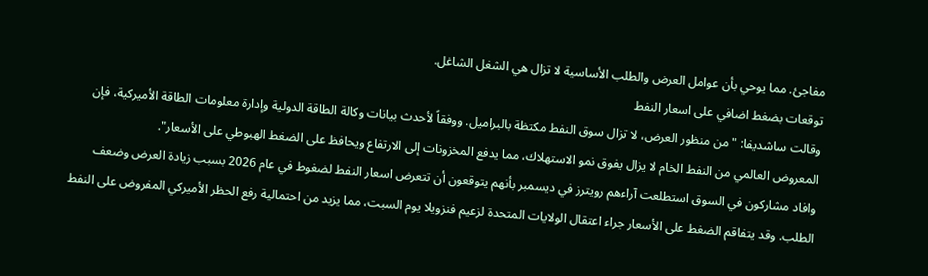مفاجئ. مما يوحي بأن عوامل العرض والطلب الأساسية لا تزال هي الشغل الشاغل.
توقعات بضغط اضافي على اسعار النفط
وقالت ساشديفا: "من منظور العرض، لا تزال سوق النفط مكتظة بالبراميل. ووفقاً لأحدث بيانات وكالة الطاقة الدولية وإدارة معلومات الطاقة الأميركية، فإن المعروض العالمي من النفط الخام لا يزال يفوق نمو الاستهلاك، مما يدفع المخزونات إلى الارتفاع ويحافظ على الضغط الهبوطي على الأسعار".
وافاد مشاركون في السوق استطلعت آراءهم رويترز في ديسمبر بأنهم يتوقعون أن تتعرض اسعار النفط لضغوط في عام 2026 بسبب زيادة العرض وضعف الطلب. وقد يتفاقم الضغط على الأسعار جراء اعتقال الولايات المتحدة لزعيم فنزويلا يوم السبت، مما يزيد من احتمالية رفع الحظر الأميركي المفروض على النفط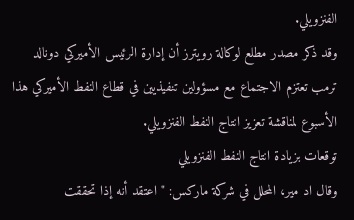الفنزويلي.
وقد ذكر مصدر مطلع لوكالة رويترز أن إدارة الرئيس الأميركي دونالد ترمب تعتزم الاجتماع مع مسؤولين تنفيذيين في قطاع النفط الأميركي هذا الأسبوع لمناقشة تعزيز انتاج النفط الفنزويلي.
توقعات بزيادة انتاج النفط الفنزويلي
وقال اد مير، المحلل في شركة ماركس: "اعتقد أنه إذا تحققت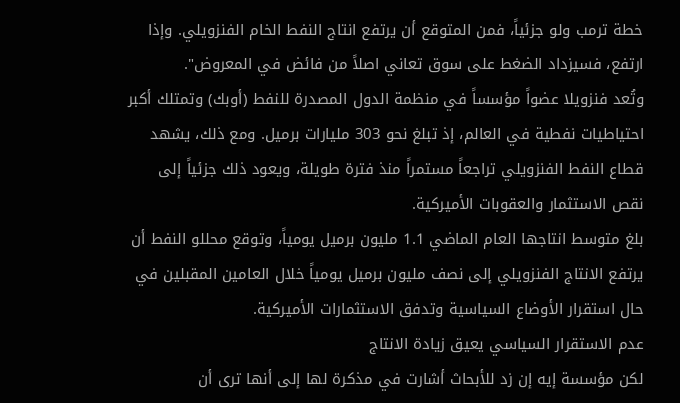خطة ترمب ولو جزئياً، فمن المتوقع أن يرتفع انتاج النفط الخام الفنزويلي. وإذا ارتفع، فسيزداد الضغط على سوق تعاني اصلاً من فائض في المعروض".
وتُعد فنزويلا عضواً مؤسساً في منظمة الدول المصدرة للنفط (أوبك) وتمتلك أكبر احتياطيات نفطية في العالم، إذ تبلغ نحو 303 مليارات برميل. ومع ذلك، يشهد قطاع النفط الفنزويلي تراجعاً مستمراً منذ فترة طويلة، ويعود ذلك جزئياً إلى نقص الاستثمار والعقوبات الأميركية.
بلغ متوسط انتاجها العام الماضي 1.1 مليون برميل يومياً، وتوقع محللو النفط أن يرتفع الانتاج الفنزويلي إلى نصف مليون برميل يومياً خلال العامين المقبلين في حال استقرار الأوضاع السياسية وتدفق الاستثمارات الأميركية.
عدم الاستقرار السياسي يعيق زيادة الانتاج
لكن مؤسسة إيه إن زد للأبحاث أشارت في مذكرة لها إلى أنها ترى أن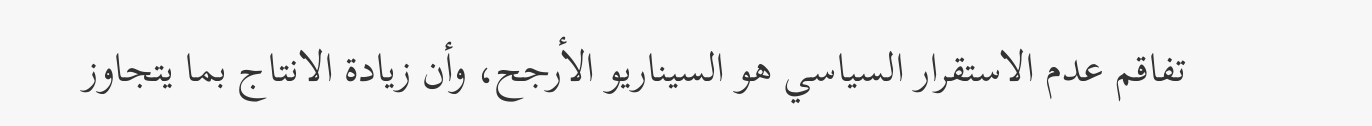تفاقم عدم الاستقرار السياسي هو السيناريو الأرجح، وأن زيادة الانتاج بما يتجاوز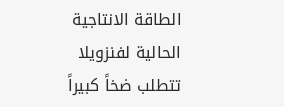الطاقة الانتاجية الحالية لفنزويلا تتطلب ضخاً كبيراً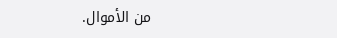من الأموال.